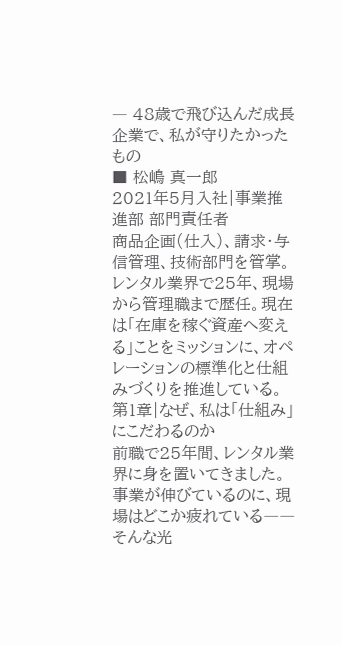― 48歳で飛び込んだ成長企業で、私が守りたかったもの
■ 松嶋 真一郎
2021年5月入社|事業推進部 部門責任者
商品企画(仕入)、請求・与信管理、技術部門を管掌。レンタル業界で25年、現場から管理職まで歴任。現在は「在庫を稼ぐ資産へ変える」ことをミッションに、オペレーションの標準化と仕組みづくりを推進している。
第1章|なぜ、私は「仕組み」にこだわるのか
前職で25年間、レンタル業界に身を置いてきました。
事業が伸びているのに、現場はどこか疲れている――そんな光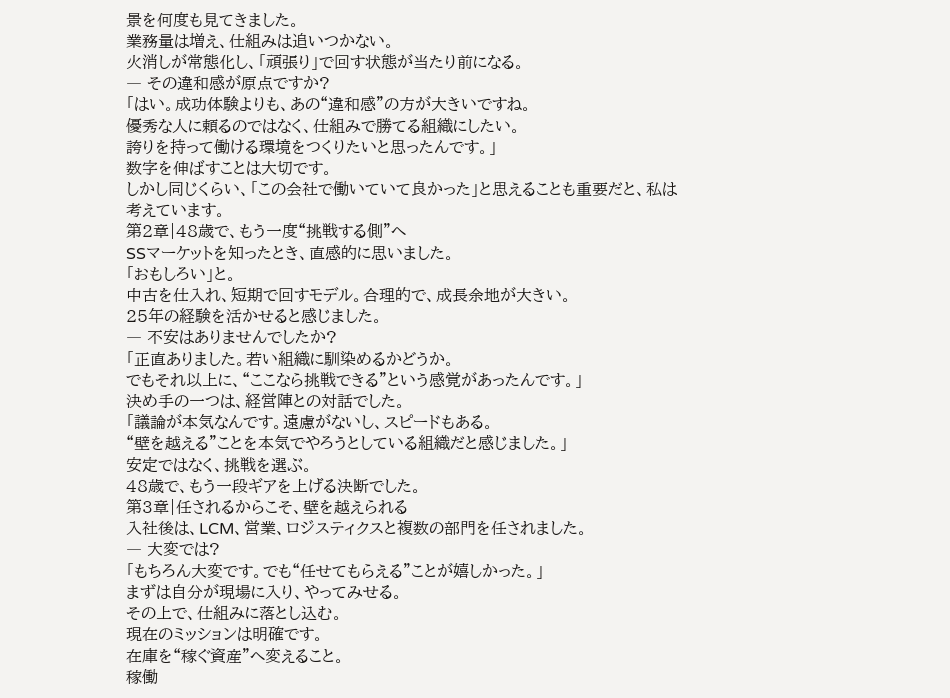景を何度も見てきました。
業務量は増え、仕組みは追いつかない。
火消しが常態化し、「頑張り」で回す状態が当たり前になる。
― その違和感が原点ですか?
「はい。成功体験よりも、あの“違和感”の方が大きいですね。
優秀な人に頼るのではなく、仕組みで勝てる組織にしたい。
誇りを持って働ける環境をつくりたいと思ったんです。」
数字を伸ばすことは大切です。
しかし同じくらい、「この会社で働いていて良かった」と思えることも重要だと、私は考えています。
第2章|48歳で、もう一度“挑戦する側”へ
SSマーケットを知ったとき、直感的に思いました。
「おもしろい」と。
中古を仕入れ、短期で回すモデル。合理的で、成長余地が大きい。
25年の経験を活かせると感じました。
― 不安はありませんでしたか?
「正直ありました。若い組織に馴染めるかどうか。
でもそれ以上に、“ここなら挑戦できる”という感覚があったんです。」
決め手の一つは、経営陣との対話でした。
「議論が本気なんです。遠慮がないし、スピードもある。
“壁を越える”ことを本気でやろうとしている組織だと感じました。」
安定ではなく、挑戦を選ぶ。
48歳で、もう一段ギアを上げる決断でした。
第3章|任されるからこそ、壁を越えられる
入社後は、LCM、営業、ロジスティクスと複数の部門を任されました。
― 大変では?
「もちろん大変です。でも“任せてもらえる”ことが嬉しかった。」
まずは自分が現場に入り、やってみせる。
その上で、仕組みに落とし込む。
現在のミッションは明確です。
在庫を“稼ぐ資産”へ変えること。
稼働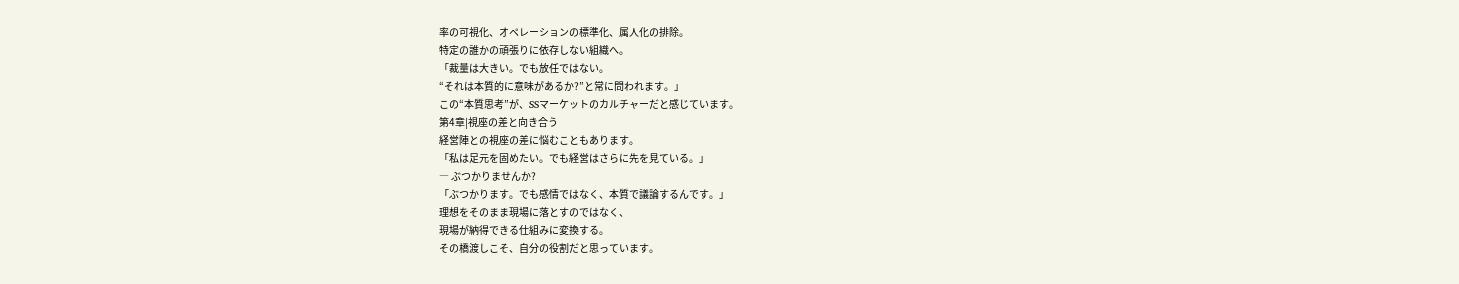率の可視化、オペレーションの標準化、属人化の排除。
特定の誰かの頑張りに依存しない組織へ。
「裁量は大きい。でも放任ではない。
“それは本質的に意味があるか?”と常に問われます。」
この“本質思考”が、SSマーケットのカルチャーだと感じています。
第4章|視座の差と向き合う
経営陣との視座の差に悩むこともあります。
「私は足元を固めたい。でも経営はさらに先を見ている。」
― ぶつかりませんか?
「ぶつかります。でも感情ではなく、本質で議論するんです。」
理想をそのまま現場に落とすのではなく、
現場が納得できる仕組みに変換する。
その橋渡しこそ、自分の役割だと思っています。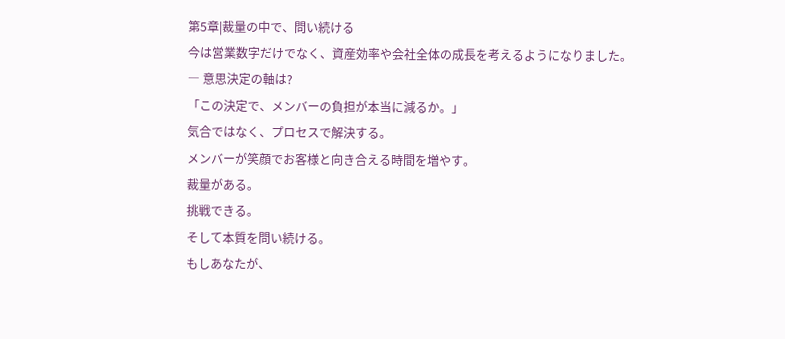第5章|裁量の中で、問い続ける
今は営業数字だけでなく、資産効率や会社全体の成長を考えるようになりました。
― 意思決定の軸は?
「この決定で、メンバーの負担が本当に減るか。」
気合ではなく、プロセスで解決する。
メンバーが笑顔でお客様と向き合える時間を増やす。
裁量がある。
挑戦できる。
そして本質を問い続ける。
もしあなたが、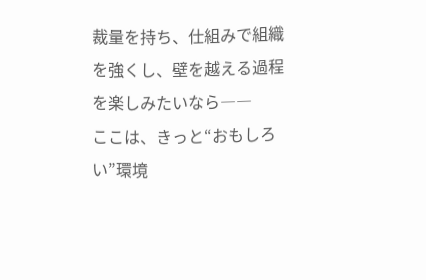裁量を持ち、仕組みで組織を強くし、壁を越える過程を楽しみたいなら――
ここは、きっと“おもしろい”環境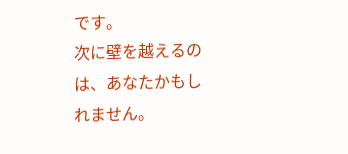です。
次に壁を越えるのは、あなたかもしれません。